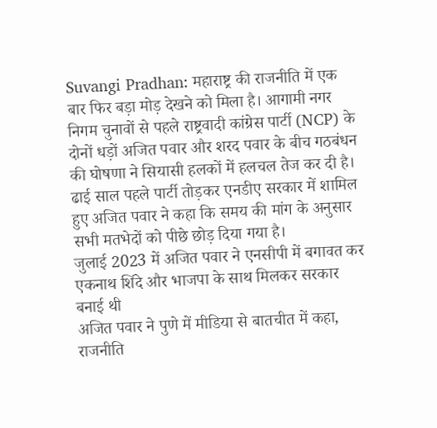Suvangi Pradhan: महाराष्ट्र की राजनीति में एक बार फिर बड़ा मोड़ देखने को मिला है। आगामी नगर निगम चुनावों से पहले राष्ट्रवादी कांग्रेस पार्टी (NCP) के दोनों धड़ों अजित पवार और शरद पवार के बीच गठबंधन की घोषणा ने सियासी हलकों में हलचल तेज कर दी है। ढाई साल पहले पार्टी तोड़कर एनडीए सरकार में शामिल हुए अजित पवार ने कहा कि समय की मांग के अनुसार सभी मतभेदों को पीछे छोड़ दिया गया है।
जुलाई 2023 में अजित पवार ने एनसीपी में बगावत कर एकनाथ शिंदे और भाजपा के साथ मिलकर सरकार बनाई थी
अजित पवार ने पुणे में मीडिया से बातचीत में कहा, राजनीति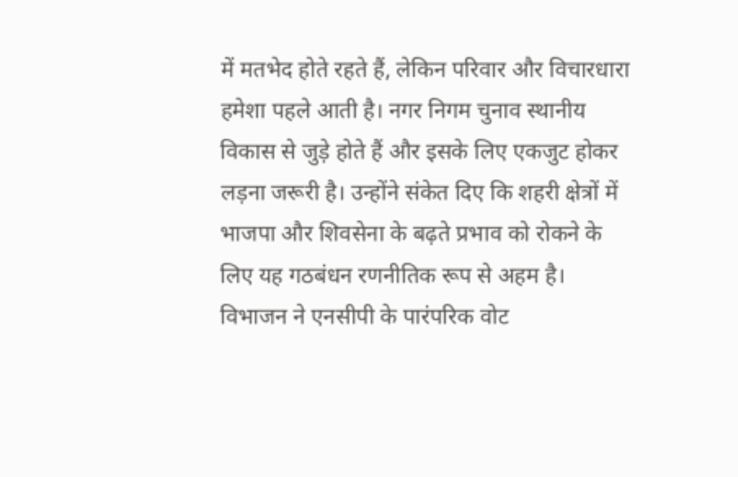में मतभेद होते रहते हैं, लेकिन परिवार और विचारधारा हमेशा पहले आती है। नगर निगम चुनाव स्थानीय विकास से जुड़े होते हैं और इसके लिए एकजुट होकर लड़ना जरूरी है। उन्होंने संकेत दिए कि शहरी क्षेत्रों में भाजपा और शिवसेना के बढ़ते प्रभाव को रोकने के लिए यह गठबंधन रणनीतिक रूप से अहम है।
विभाजन ने एनसीपी के पारंपरिक वोट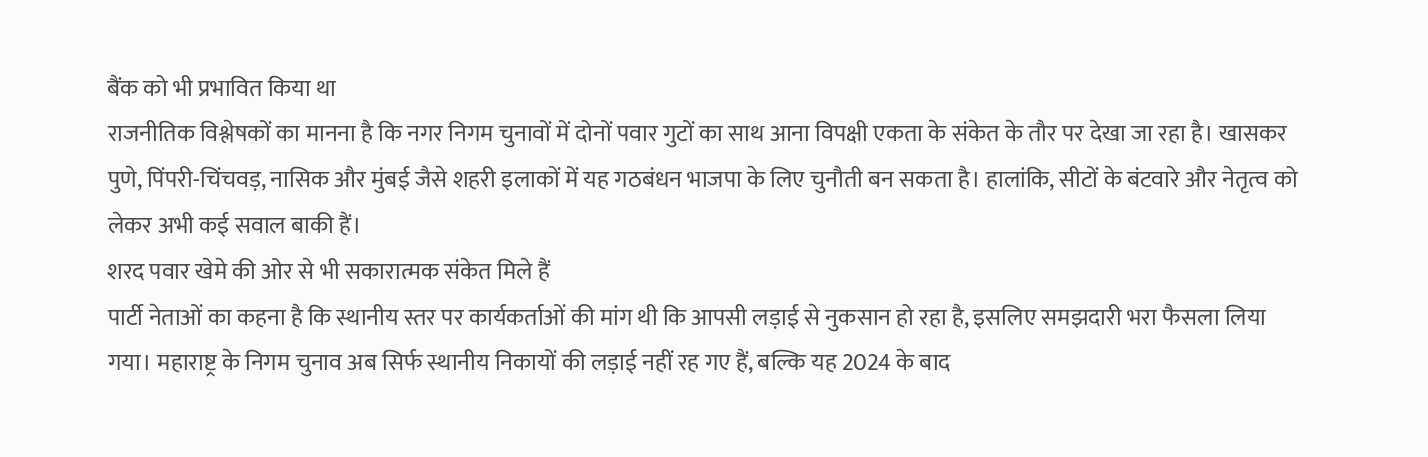बैंक को भी प्रभावित किया था
राजनीतिक विश्लेषकों का मानना है कि नगर निगम चुनावों में दोनों पवार गुटों का साथ आना विपक्षी एकता के संकेत के तौर पर देखा जा रहा है। खासकर पुणे, पिंपरी-चिंचवड़, नासिक और मुंबई जैसे शहरी इलाकों में यह गठबंधन भाजपा के लिए चुनौती बन सकता है। हालांकि, सीटों के बंटवारे और नेतृत्व को लेकर अभी कई सवाल बाकी हैं।
शरद पवार खेमे की ओर से भी सकारात्मक संकेत मिले हैं
पार्टी नेताओं का कहना है कि स्थानीय स्तर पर कार्यकर्ताओं की मांग थी कि आपसी लड़ाई से नुकसान हो रहा है, इसलिए समझदारी भरा फैसला लिया गया। महाराष्ट्र के निगम चुनाव अब सिर्फ स्थानीय निकायों की लड़ाई नहीं रह गए हैं, बल्कि यह 2024 के बाद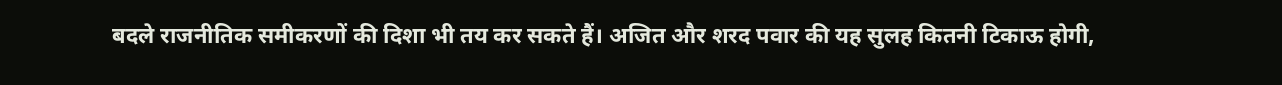बदले राजनीतिक समीकरणों की दिशा भी तय कर सकते हैं। अजित और शरद पवार की यह सुलह कितनी टिकाऊ होगी,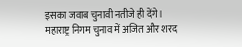इसका जवाब चुनावी नतीजे ही देंगे।
महाराष्ट्र निगम चुनाव में अजित और शरद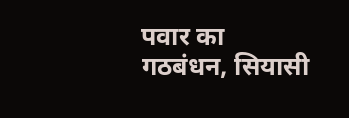पवार का गठबंधन, सियासी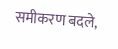समीकरण बदले,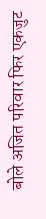बोले अजित परिवार फिर एकजुट